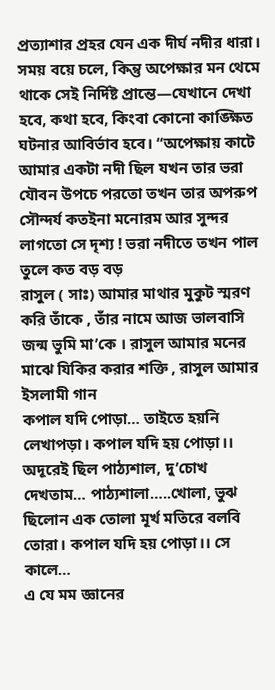প্রত্যাশার প্রহর যেন এক দীর্ঘ নদীর ধারা। সময় বয়ে চলে, কিন্তু অপেক্ষার মন থেমে থাকে সেই নির্দিষ্ট প্রান্তে—যেখানে দেখা হবে, কথা হবে, কিংবা কোনো কাঙ্ক্ষিত ঘটনার আবির্ভাব হবে। “অপেক্ষায় কাটে
আমার একটা নদী ছিল যখন তার ভরা যৌবন উপচে পরতো তখন তার অপরুপ সৌন্দর্য কতইনা মনোরম আর সুন্দর লাগতো সে দৃশ্য ! ভরা নদীতে তখন পাল তুলে কত বড় বড়
রাসুল ( সাঃ) আমার মাথার মুকুট স্মরণ করি তাঁকে , তাঁর নামে আজ ভালবাসি জন্ম ভুমি মা’কে । রাসুল আমার মনের মাঝে যিকির করার শক্তি , রাসুল আমার ইসলামী গান
কপাল যদি পোড়া… তাইতে হয়নি লেখাপড়া। কপাল যদি হয় পোড়া।। অদূরেই ছিল পাঠ্যশাল, দু’চোখ দেখতাম… পাঠ্যশালা…..খোলা, ভুঝ ছিলোন এক তোলা মূর্খ মতিরে বলবি তোরা। কপাল যদি হয় পোড়া।। সে কালে…
এ যে মম জ্ঞানের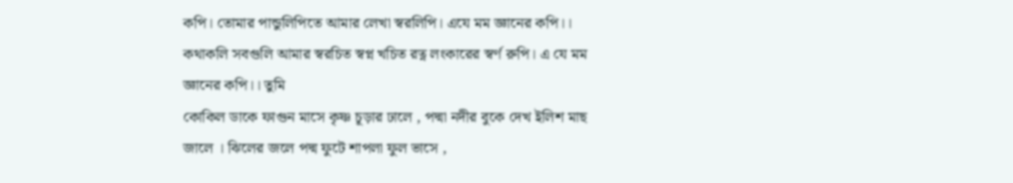কপি। তোমার পান্ডুলিপিতে আমার লেখা স্বরলিপি। এযে মম জ্ঞানের কপি।। কথাকলি সবগুলি আমার স্বরচিত স্বপ্ন খচিত রত্ন লংকারের স্বর্ণ রুপি। এ যে মম জ্ঞানের কপি।। তুমি
কোকিল ডাকে ফাগুন মাসে কৃষ্ণ চূড়ার ঢালে , পদ্মা নদীর বুকে দেখ ইলিশ মাছ জালে । ঝিলের জলে পদ্ম ফুটে শাপলা ফুল ভাসে ,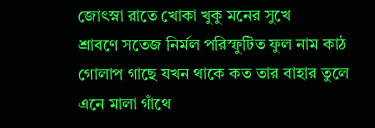জোৎস্না রাতে খোকা খুকু মনের সুখে
শ্রাবণে সতেজ নির্মল পরিস্ফুটিত ফুল নাম কাঠ গোলাপ গাছে যখন থাকে কত তার বাহার তুলে এনে মালা গাঁথে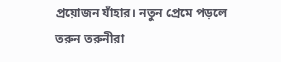প্রয়োজন যাঁহার। নতুন প্রেমে পড়লে তরুন তরুনীরা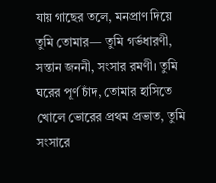যায় গাছের তলে, মনপ্রাণ দিয়ে
তুমি তোমার— তুমি গর্ভধারণী, সন্তান জননী, সংসার রমণী। তুমি ঘরের পূর্ণ চাঁদ, তোমার হাসিতে খোলে ভোরের প্রথম প্রভাত, তুমি সংসারে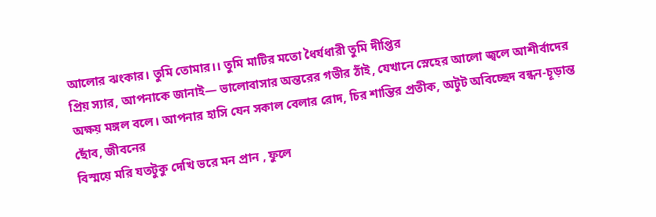আলোর ঝংকার। তুমি তোমার।। তুমি মাটির মতো ধৈর্যধারী তুমি দীপ্তির
প্রিয় স্যার, আপনাকে জানাই— ভালোবাসার অন্তরের গভীর ঠাঁই, যেখানে স্নেহের আলো জ্বলে আশীর্বাদের অক্ষয় মঙ্গল বলে। আপনার হাসি যেন সকাল বেলার রোদ, চির শান্তির প্রতীক, অটুট অবিচ্ছেদ বন্ধন-চূড়ান্ত ছোঁব, জীবনের
বিস্ময়ে মরি যতটুকু দেখি ভরে মন প্রান , ফুলে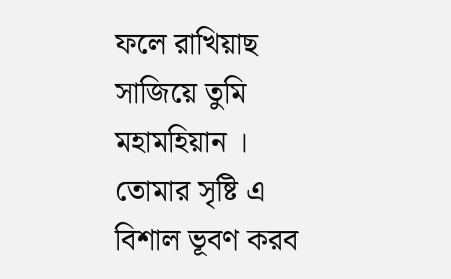ফলে রাখিয়াছ সাজিয়ে তুমি মহামহিয়ান । তোমার সৃষ্টি এ বিশাল ভূবণ করব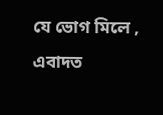যে ভোগ মিলে , এবাদত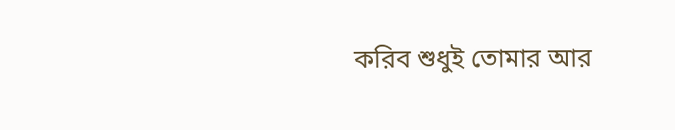করিব শুধুই তোমার আর